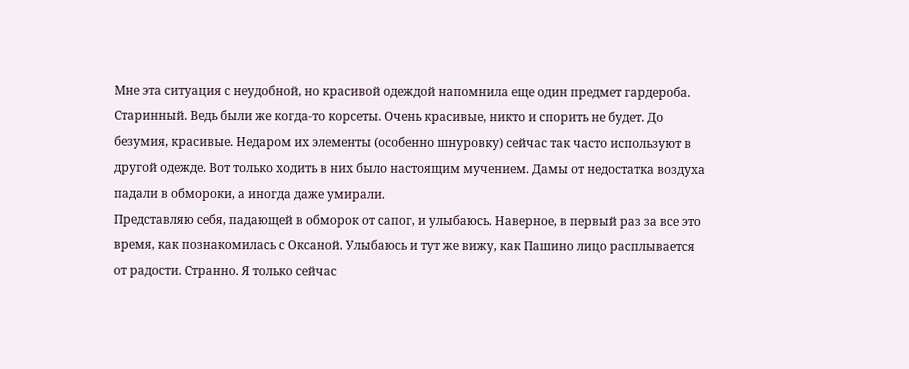Мне эта ситуация с неудобной, но красивой одеждой напомнила еще один предмет гардероба. Старинный. Ведь были же когда-то корсеты. Очень красивые, никто и спорить не будет. До безумия, красивые. Недаром их элементы (особенно шнуровку) сейчас так часто используют в другой одежде. Вот только ходить в них было настоящим мучением. Дамы от недостатка воздуха падали в обмороки, а иногда даже умирали.
Представляю себя, падающей в обморок от сапог, и улыбаюсь. Наверное, в первый раз за все это время, как познакомилась с Оксаной. Улыбаюсь и тут же вижу, как Пашино лицо расплывается от радости. Странно. Я только сейчас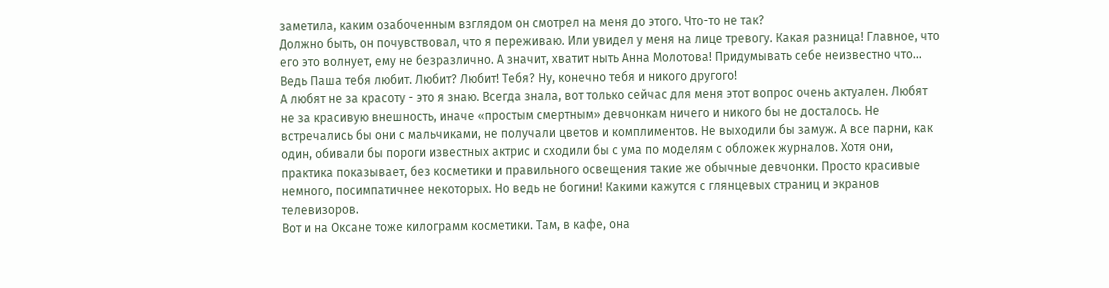заметила, каким озабоченным взглядом он смотрел на меня до этого. Что-то не так?
Должно быть, он почувствовал, что я переживаю. Или увидел у меня на лице тревогу. Какая разница! Главное, что его это волнует, ему не безразлично. А значит, хватит ныть Анна Молотова! Придумывать себе неизвестно что… Ведь Паша тебя любит. Любит? Любит! Тебя? Ну, конечно тебя и никого другого!
А любят не за красоту - это я знаю. Всегда знала, вот только сейчас для меня этот вопрос очень актуален. Любят не за красивую внешность, иначе «простым смертным» девчонкам ничего и никого бы не досталось. Не встречались бы они с мальчиками, не получали цветов и комплиментов. Не выходили бы замуж. А все парни, как один, обивали бы пороги известных актрис и сходили бы с ума по моделям с обложек журналов. Хотя они, практика показывает, без косметики и правильного освещения такие же обычные девчонки. Просто красивые немного, посимпатичнее некоторых. Но ведь не богини! Какими кажутся с глянцевых страниц и экранов телевизоров.
Вот и на Оксане тоже килограмм косметики. Там, в кафе, она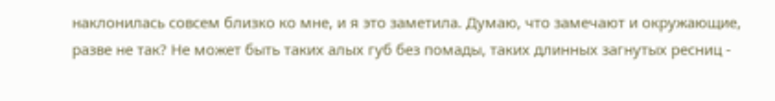наклонилась совсем близко ко мне, и я это заметила. Думаю, что замечают и окружающие, разве не так? Не может быть таких алых губ без помады, таких длинных загнутых ресниц -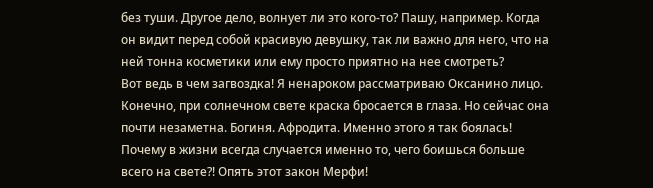без туши. Другое дело, волнует ли это кого-то? Пашу, например. Когда он видит перед собой красивую девушку, так ли важно для него, что на ней тонна косметики или ему просто приятно на нее смотреть?
Вот ведь в чем загвоздка! Я ненароком рассматриваю Оксанино лицо. Конечно, при солнечном свете краска бросается в глаза. Но сейчас она почти незаметна. Богиня. Афродита. Именно этого я так боялась! Почему в жизни всегда случается именно то, чего боишься больше всего на свете?! Опять этот закон Мерфи!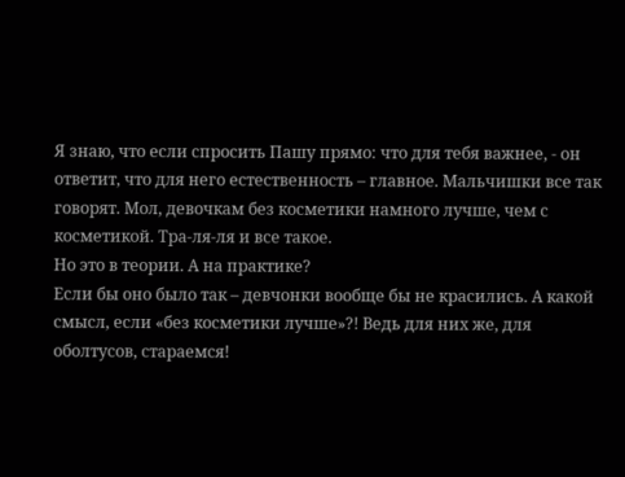Я знаю, что если спросить Пашу прямо: что для тебя важнее, - он ответит, что для него естественность – главное. Мальчишки все так говорят. Мол, девочкам без косметики намного лучше, чем с косметикой. Тра-ля-ля и все такое.
Но это в теории. А на практике?
Если бы оно было так – девчонки вообще бы не красились. А какой смысл, если «без косметики лучше»?! Ведь для них же, для оболтусов, стараемся!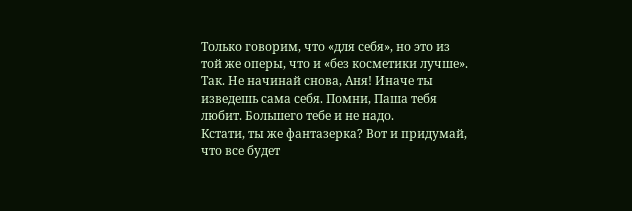Только говорим, что «для себя», но это из той же оперы, что и «без косметики лучше».
Так. Не начинай снова, Аня! Иначе ты изведешь сама себя. Помни, Паша тебя любит. Большего тебе и не надо.
Кстати, ты же фантазерка? Вот и придумай, что все будет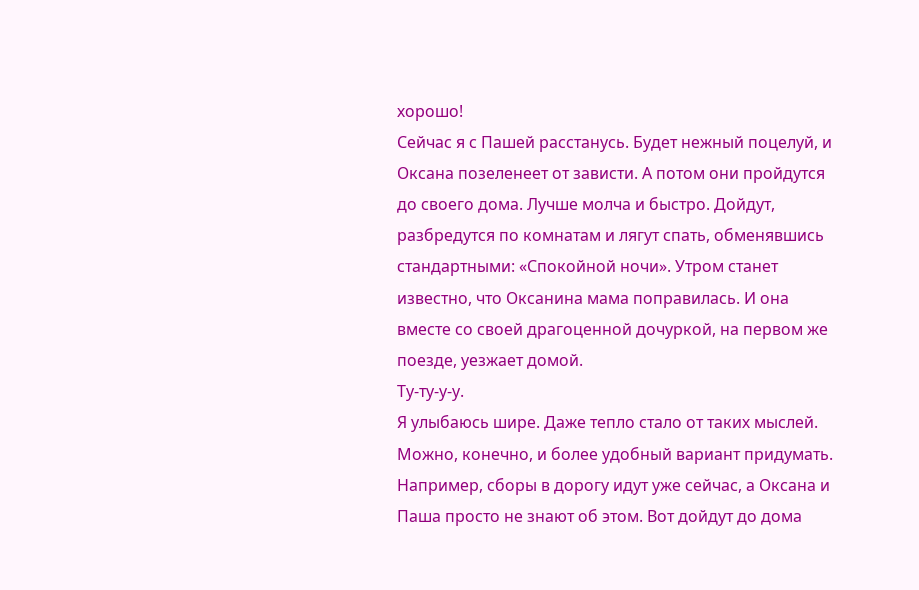хорошо!
Сейчас я с Пашей расстанусь. Будет нежный поцелуй, и Оксана позеленеет от зависти. А потом они пройдутся до своего дома. Лучше молча и быстро. Дойдут, разбредутся по комнатам и лягут спать, обменявшись стандартными: «Спокойной ночи». Утром станет известно, что Оксанина мама поправилась. И она вместе со своей драгоценной дочуркой, на первом же поезде, уезжает домой.
Ту-ту-у-у.
Я улыбаюсь шире. Даже тепло стало от таких мыслей. Можно, конечно, и более удобный вариант придумать. Например, сборы в дорогу идут уже сейчас, а Оксана и Паша просто не знают об этом. Вот дойдут до дома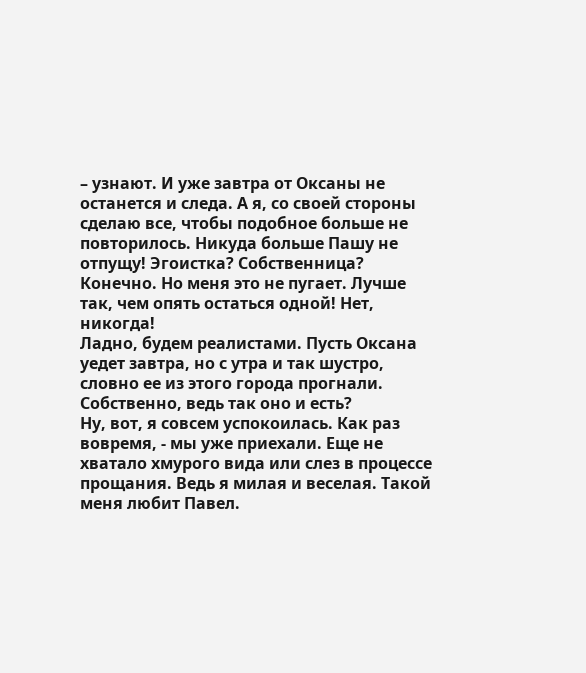– узнают. И уже завтра от Оксаны не останется и следа. А я, со своей стороны сделаю все, чтобы подобное больше не повторилось. Никуда больше Пашу не отпущу! Эгоистка? Собственница? Конечно. Но меня это не пугает. Лучше так, чем опять остаться одной! Нет, никогда!
Ладно, будем реалистами. Пусть Оксана уедет завтра, но с утра и так шустро, словно ее из этого города прогнали. Собственно, ведь так оно и есть?
Ну, вот, я совсем успокоилась. Как раз вовремя, - мы уже приехали. Еще не хватало хмурого вида или слез в процессе прощания. Ведь я милая и веселая. Такой меня любит Павел.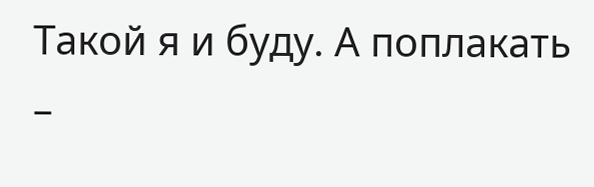Такой я и буду. А поплакать –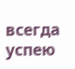всегда успею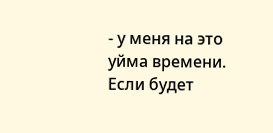- у меня на это уйма времени. Если будет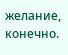желание, конечно.